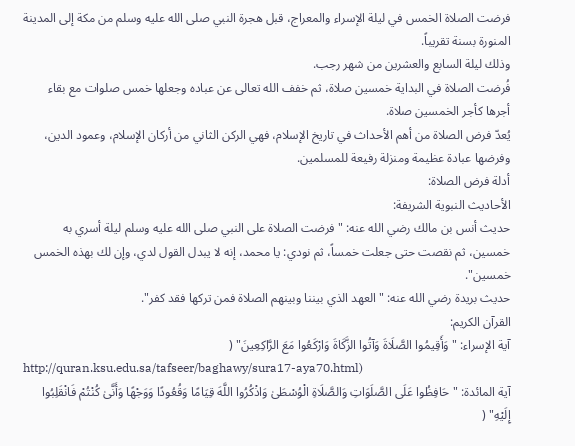فرضت الصلاة الخمس في ليلة الإسراء والمعراج، قبل هجرة النبي صلى الله عليه وسلم من مكة إلى المدينة المنورة بسنة تقريباً.
وذلك ليلة السابع والعشرين من شهر رجب.
فُرضت الصلاة في البداية خمسين صلاة، ثم خفف الله تعالى عن عباده وجعلها خمس صلوات مع بقاء أجرها كأجر الخمسين صلاة.
يُعدّ فرض الصلاة من أهم الأحداث في تاريخ الإسلام، فهي الركن الثاني من أركان الإسلام، وعمود الدين، وفرضها عبادة عظيمة ومنزلة رفيعة للمسلمين.
أدلة فرض الصلاة:
الأحاديث النبوية الشريفة:
حديث أنس بن مالك رضي الله عنه: "فرضت الصلاة على النبي صلى الله عليه وسلم ليلة أسري به خمسين، ثم نقصت حتى جعلت خمساً، ثم نودي: يا محمد، إنه لا يبدل القول لدي، وإن لك بهذه الخمس خمسين".
حديث بريدة رضي الله عنه: "العهد الذي بيننا وبينهم الصلاة فمن تركها فقد كفر".
القرآن الكريم:
آية الإسراء: "وَأَقِيمُوا الصَّلَاةَ وَآتُوا الزَّكَاةَ وَارْكَعُوا مَعَ الرَّاكِعِينَ" (
http://quran.ksu.edu.sa/tafseer/baghawy/sura17-aya70.html)
آية المائدة: "حَافِظُوا عَلَى الصَّلَوَاتِ وَالصَّلَاةِ الْوُسْطَىٰ وَاذْكُرُوا اللَّهَ قِيَامًا وَقُعُودًا وَوَجْهًا وَأَنَّىٰ كُنْتُمْ فَانْقَلِبُوا إِلَيْهِ" (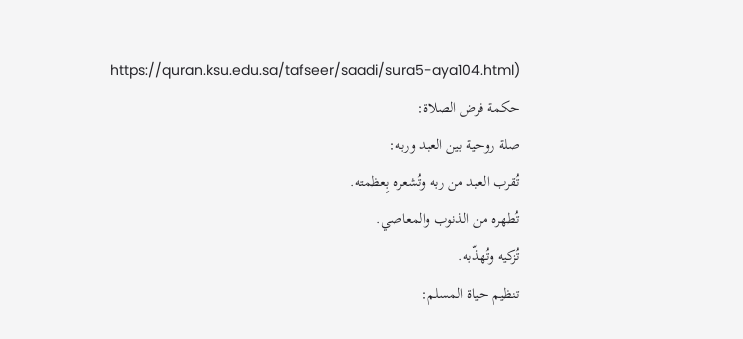https://quran.ksu.edu.sa/tafseer/saadi/sura5-aya104.html)
حكمة فرض الصلاة:
صلة روحية بين العبد وربه:
تُقرب العبد من ربه وتُشعره بِعظمته.
تُطهره من الذنوب والمعاصي.
تُزكيه وتُهذّبه.
تنظيم حياة المسلم: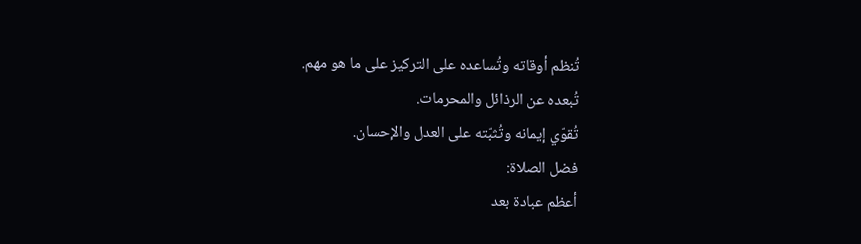تُنظم أوقاته وتُساعده على التركيز على ما هو مهم.
تُبعده عن الرذائل والمحرمات.
تُقوّي إيمانه وتُثبّته على العدل والإحسان.
فضل الصلاة:
أعظم عبادة بعد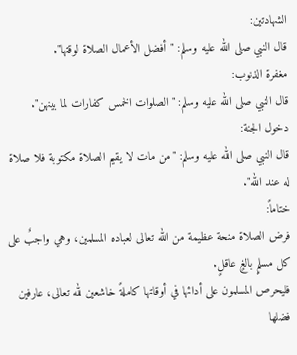الشهادتين:
قال النبي صلى الله عليه وسلم: "أفضل الأعمال الصلاة لوقتها".
مغفرة الذنوب:
قال النبي صلى الله عليه وسلم: "الصلوات الخمس كفارات لما بينهن".
دخول الجنة:
قال النبي صلى الله عليه وسلم: "من مات لا يقيم الصلاة مكتوبة فلا صلاة له عند الله".
ختاماً:
فرض الصلاة منحة عظيمة من الله تعالى لعباده المسلمين، وهي واجبٌ على كل مسلمٍ بالغٍ عاقلٍ.
فليحرص المسلمون على أدائها في أوقاتها كاملةً خاشعين لله تعالى، عارفين فضلها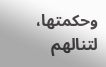وحكمتها، لتنالهم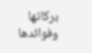بركاتها وفوائدها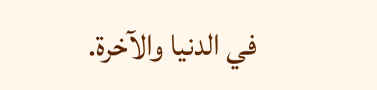في الدنيا والآخرة.